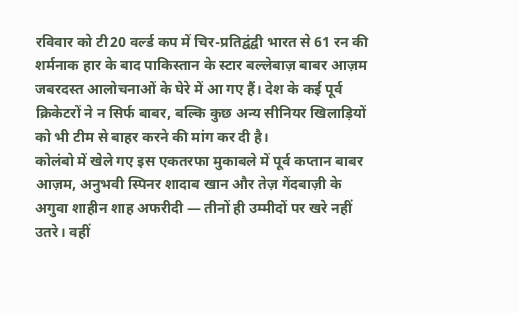रविवार को टी20 वर्ल्ड कप में चिर-प्रतिद्वंद्वी भारत से 61 रन की शर्मनाक हार के बाद पाकिस्तान के स्टार बल्लेबाज़ बाबर आज़म जबरदस्त आलोचनाओं के घेरे में आ गए हैं। देश के कई पूर्व क्रिकेटरों ने न सिर्फ बाबर, बल्कि कुछ अन्य सीनियर खिलाड़ियों को भी टीम से बाहर करने की मांग कर दी है।
कोलंबो में खेले गए इस एकतरफा मुकाबले में पूर्व कप्तान बाबर आज़म, अनुभवी स्पिनर शादाब खान और तेज़ गेंदबाज़ी के अगुवा शाहीन शाह अफरीदी — तीनों ही उम्मीदों पर खरे नहीं उतरे। वहीं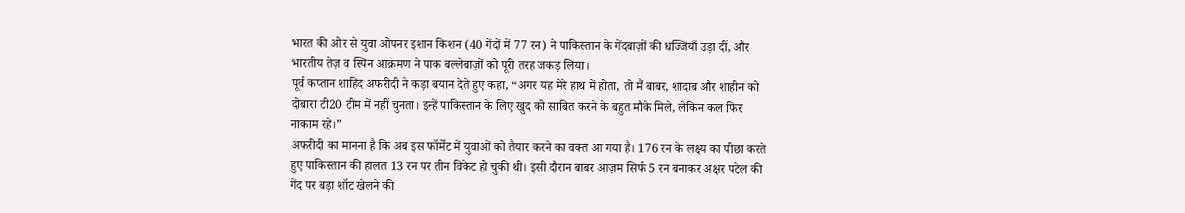भारत की ओर से युवा ओपनर इशान किशन (40 गेंदों में 77 रन) ने पाकिस्तान के गेंदबाज़ों की धज्जियाँ उड़ा दीं, और भारतीय तेज़ व स्पिन आक्रमण ने पाक बल्लेबाज़ों को पूरी तरह जकड़ लिया।
पूर्व कप्तान शाहिद अफरीदी ने कड़ा बयान देते हुए कहा, “अगर यह मेरे हाथ में होता, तो मैं बाबर, शादाब और शाहीन को दोबारा टी20 टीम में नहीं चुनता। इन्हें पाकिस्तान के लिए खुद को साबित करने के बहुत मौके मिले, लेकिन कल फिर नाकाम रहे।”
अफरीदी का मानना है कि अब इस फॉर्मेट में युवाओं को तैयार करने का वक्त आ गया है। 176 रन के लक्ष्य का पीछा करते हुए पाकिस्तान की हालत 13 रन पर तीन विकेट हो चुकी थी। इसी दौरान बाबर आज़म सिर्फ 5 रन बनाकर अक्षर पटेल की गेंद पर बड़ा शॉट खेलने की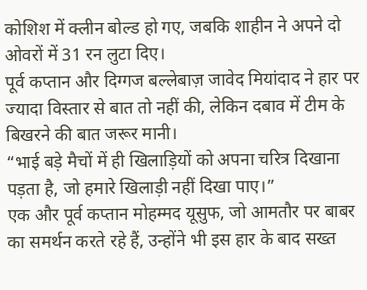कोशिश में क्लीन बोल्ड हो गए, जबकि शाहीन ने अपने दो ओवरों में 31 रन लुटा दिए।
पूर्व कप्तान और दिग्गज बल्लेबाज़ जावेद मियांदाद ने हार पर ज्यादा विस्तार से बात तो नहीं की, लेकिन दबाव में टीम के बिखरने की बात जरूर मानी।
“भाई बड़े मैचों में ही खिलाड़ियों को अपना चरित्र दिखाना पड़ता है, जो हमारे खिलाड़ी नहीं दिखा पाए।”
एक और पूर्व कप्तान मोहम्मद यूसुफ, जो आमतौर पर बाबर का समर्थन करते रहे हैं, उन्होंने भी इस हार के बाद सख्त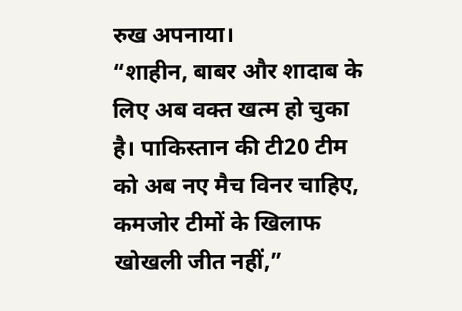रुख अपनाया।
“शाहीन, बाबर और शादाब के लिए अब वक्त खत्म हो चुका है। पाकिस्तान की टी20 टीम को अब नए मैच विनर चाहिए, कमजोर टीमों के खिलाफ खोखली जीत नहीं,”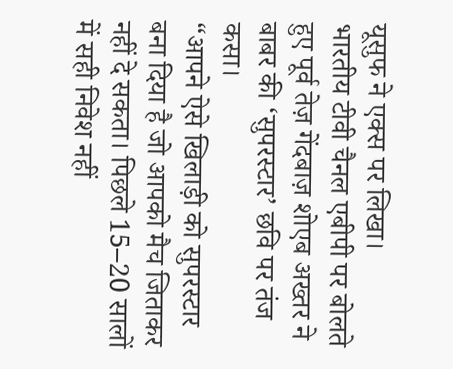यूसुफ ने एक्स पर लिखा।
भारतीय टीवी चैनल एबीपी पर बोलते हुए पूर्व तेज़ गेंदबाज़ शोएब अख्तर ने बाबर की ‘सुपरस्टार’ छवि पर तंज कसा।
“आपने ऐसे खिलाड़ी को सुपरस्टार बना दिया है जो आपको मैच जिताकर नहीं दे सकता। पिछले 15–20 सालों में सही निवेश नहीं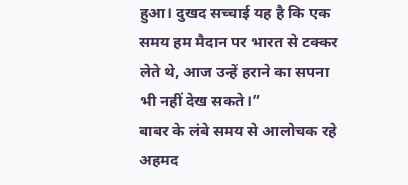हुआ। दुखद सच्चाई यह है कि एक समय हम मैदान पर भारत से टक्कर लेते थे, आज उन्हें हराने का सपना भी नहीं देख सकते।”
बाबर के लंबे समय से आलोचक रहे अहमद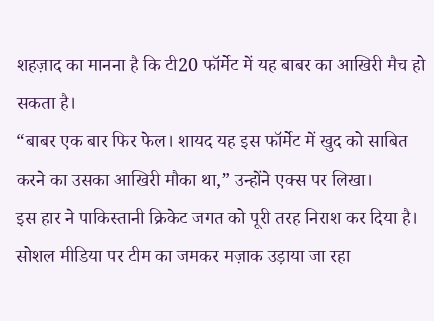शहज़ाद का मानना है कि टी20 फॉर्मेट में यह बाबर का आखिरी मैच हो सकता है।
“बाबर एक बार फिर फेल। शायद यह इस फॉर्मेट में खुद को साबित करने का उसका आखिरी मौका था,” उन्होंने एक्स पर लिखा।
इस हार ने पाकिस्तानी क्रिकेट जगत को पूरी तरह निराश कर दिया है। सोशल मीडिया पर टीम का जमकर मज़ाक उड़ाया जा रहा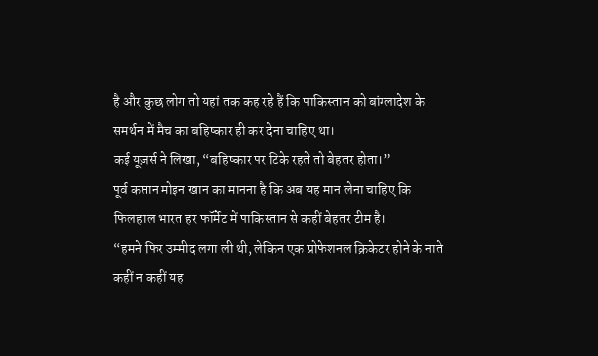है और कुछ लोग तो यहां तक कह रहे हैं कि पाकिस्तान को बांग्लादेश के समर्थन में मैच का बहिष्कार ही कर देना चाहिए था।
कई यूज़र्स ने लिखा, “बहिष्कार पर टिके रहते तो बेहतर होता।”
पूर्व कप्तान मोइन खान का मानना है कि अब यह मान लेना चाहिए कि फिलहाल भारत हर फॉर्मेट में पाकिस्तान से कहीं बेहतर टीम है।
“हमने फिर उम्मीद लगा ली थी, लेकिन एक प्रोफेशनल क्रिकेटर होने के नाते कहीं न कहीं यह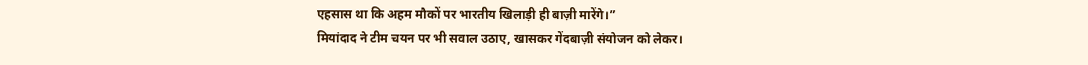एहसास था कि अहम मौकों पर भारतीय खिलाड़ी ही बाज़ी मारेंगे।”
मियांदाद ने टीम चयन पर भी सवाल उठाए, खासकर गेंदबाज़ी संयोजन को लेकर।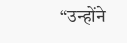“उन्होंने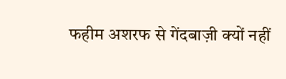फहीम अशरफ से गेंदबाज़ी क्यों नहीं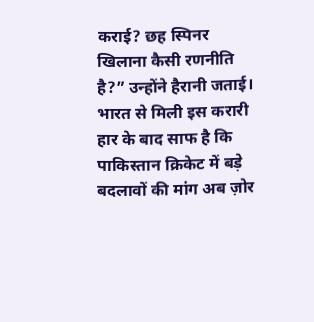कराई? छह स्पिनर खिलाना कैसी रणनीति है?” उन्होंने हैरानी जताई।
भारत से मिली इस करारी हार के बाद साफ है कि पाकिस्तान क्रिकेट में बड़े बदलावों की मांग अब ज़ोर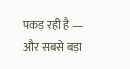पकड़ रही है — और सबसे बड़ा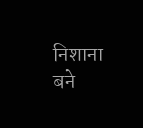निशाना बने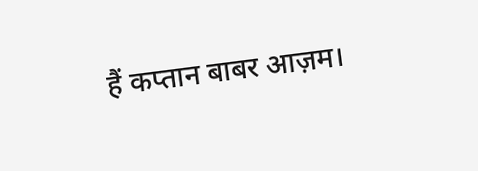हैं कप्तान बाबर आज़म।